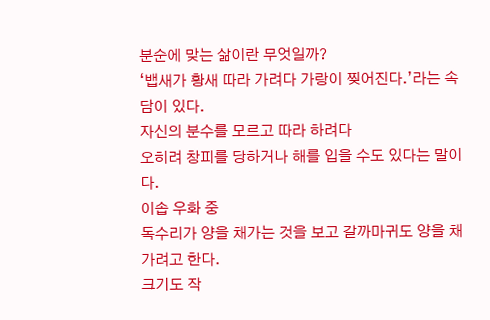분순에 맞는 삶이란 무엇일까?
‘뱁새가 황새 따라 가려다 가랑이 찢어진다.’라는 속담이 있다.
자신의 분수를 모르고 따라 하려다
오히려 창피를 당하거나 해를 입을 수도 있다는 말이다.
이솝 우화 중
독수리가 양을 채가는 것을 보고 갈까마귀도 양을 채가려고 한다.
크기도 작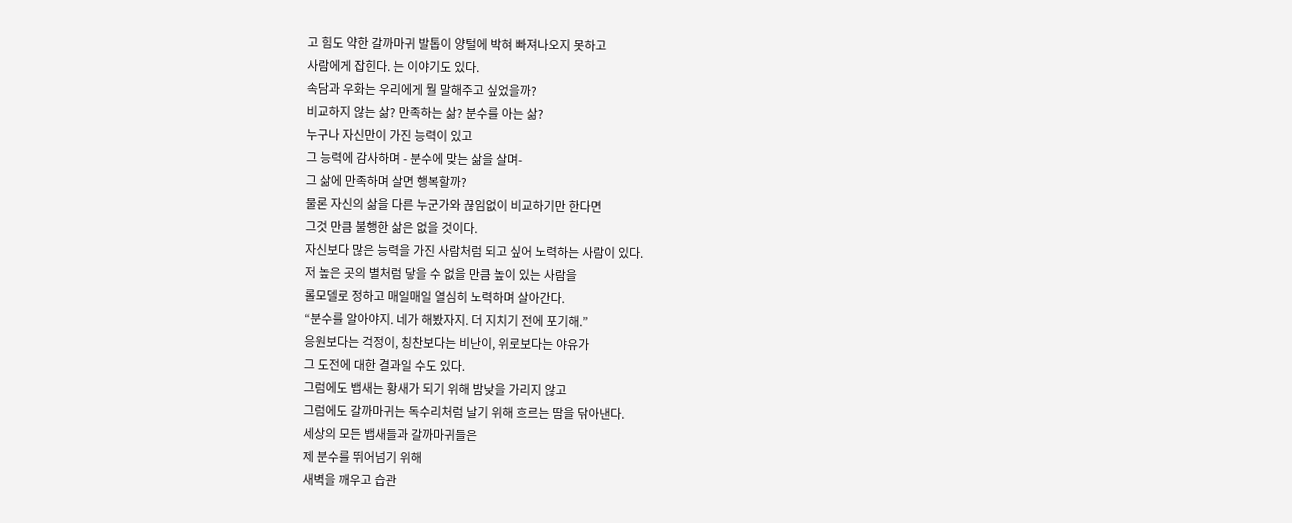고 힘도 약한 갈까마귀 발톱이 양털에 박혀 빠져나오지 못하고
사람에게 잡힌다. 는 이야기도 있다.
속담과 우화는 우리에게 뭘 말해주고 싶었을까?
비교하지 않는 삶? 만족하는 삶? 분수를 아는 삶?
누구나 자신만이 가진 능력이 있고
그 능력에 감사하며 - 분수에 맞는 삶을 살며-
그 삶에 만족하며 살면 행복할까?
물론 자신의 삶을 다른 누군가와 끊임없이 비교하기만 한다면
그것 만큼 불행한 삶은 없을 것이다.
자신보다 많은 능력을 가진 사람처럼 되고 싶어 노력하는 사람이 있다.
저 높은 곳의 별처럼 닿을 수 없을 만큼 높이 있는 사람을
롤모델로 정하고 매일매일 열심히 노력하며 살아간다.
“분수를 알아야지. 네가 해봤자지. 더 지치기 전에 포기해.”
응원보다는 걱정이, 칭찬보다는 비난이, 위로보다는 야유가
그 도전에 대한 결과일 수도 있다.
그럼에도 뱁새는 황새가 되기 위해 밤낮을 가리지 않고
그럼에도 갈까마귀는 독수리처럼 날기 위해 흐르는 땀을 닦아낸다.
세상의 모든 뱁새들과 갈까마귀들은
제 분수를 뛰어넘기 위해
새벽을 깨우고 습관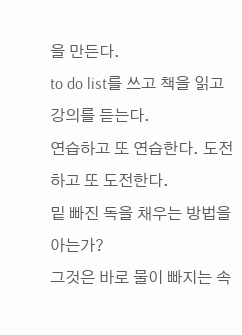을 만든다.
to do list를 쓰고 책을 읽고 강의를 듣는다.
연습하고 또 연습한다. 도전하고 또 도전한다.
밑 빠진 독을 채우는 방법을 아는가?
그것은 바로 물이 빠지는 속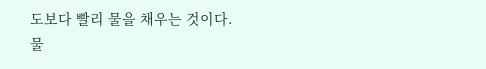도보다 빨리 물을 채우는 것이다.
물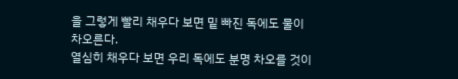을 그렇게 빨리 채우다 보면 밑 빠진 독에도 물이 차오른다.
열심히 채우다 보면 우리 독에도 분명 차오를 것이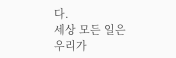다.
세상 모든 일은
우리가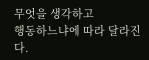무엇을 생각하고
행동하느냐에 따라 달라진다.